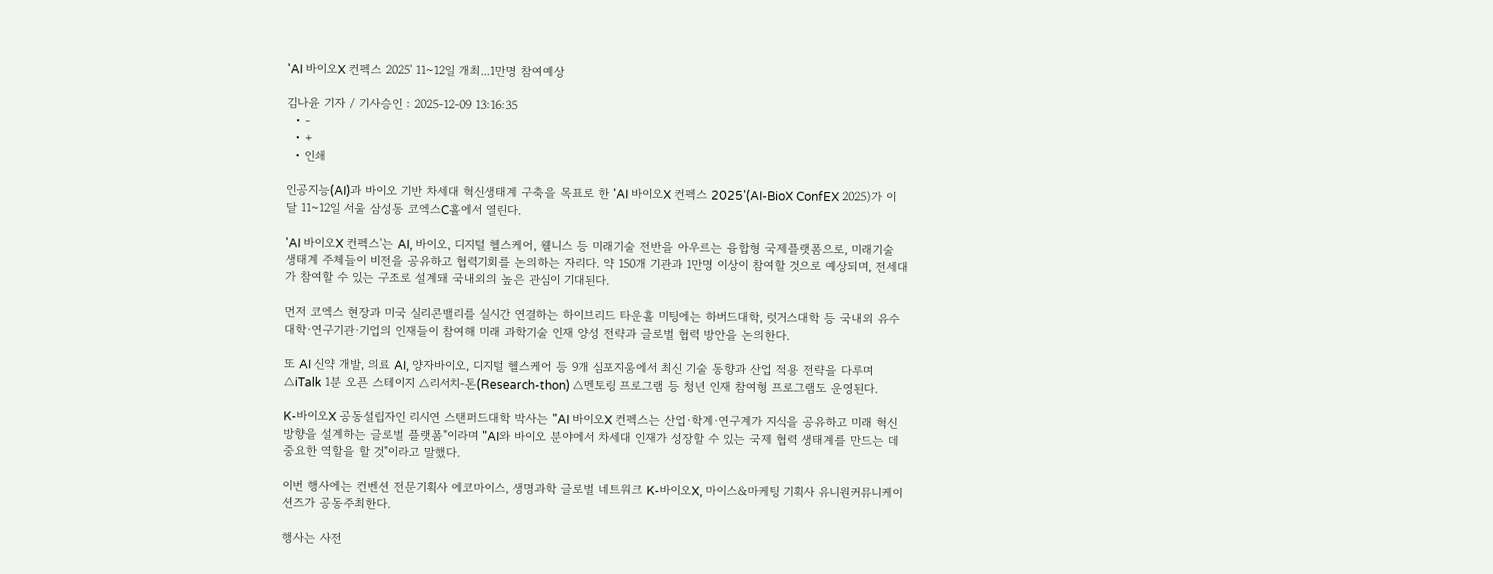'AI 바이오X 컨펙스 2025' 11~12일 개최...1만명 참여예상

김나윤 기자 / 기사승인 : 2025-12-09 13:16:35
  • -
  • +
  • 인쇄

인공지능(AI)과 바이오 기반 차세대 혁신생태계 구축을 목표로 한 'AI 바이오X 컨펙스 2025'(AI-BioX ConfEX 2025)가 이달 11~12일 서울 삼성동 코엑스C홀에서 열린다.

'AI 바이오X 컨펙스'는 AI, 바이오, 디지털 헬스케어, 웰니스 등 미래기술 전반을 아우르는 융합형 국제플랫폼으로, 미래기술 생태계 주체들이 비전을 공유하고 협력기회를 논의하는 자리다. 약 150개 기관과 1만명 이상이 참여할 것으로 예상되며, 전세대가 참여할 수 있는 구조로 설계돼 국내외의 높은 관심이 기대된다.

먼저 코엑스 현장과 미국 실리콘밸리를 실시간 연결하는 하이브리드 타운홀 미팅에는 하버드대학, 럿거스대학 등 국내외 유수 대학·연구기관·기업의 인재들이 참여해 미래 과학기술 인재 양성 전략과 글로벌 협력 방안을 논의한다.

또 AI 신약 개발, 의료 AI, 양자바이오, 디지털 헬스케어 등 9개 심포지움에서 최신 기술 동향과 산업 적용 전략을 다루며 △iTalk 1분 오픈 스테이지 △리서치-톤(Research-thon) △멘토링 프로그램 등 청년 인재 참여형 프로그램도 운영된다.

K-바이오X 공동설립자인 리시연 스탠퍼드대학 박사는 "AI 바이오X 컨펙스는 산업·학계·연구계가 지식을 공유하고 미래 혁신 방향을 설계하는 글로벌 플랫폼"이라며 "AI와 바이오 분야에서 차세대 인재가 성장할 수 있는 국제 협력 생태계를 만드는 데 중요한 역할을 할 것"이라고 말했다.

이번 행사에는 컨벤션 전문기획사 에코마이스, 생명과학 글로벌 네트워크 K-바이오X, 마이스&마케팅 기획사 유니원커뮤니케이션즈가 공동주최한다.

행사는 사전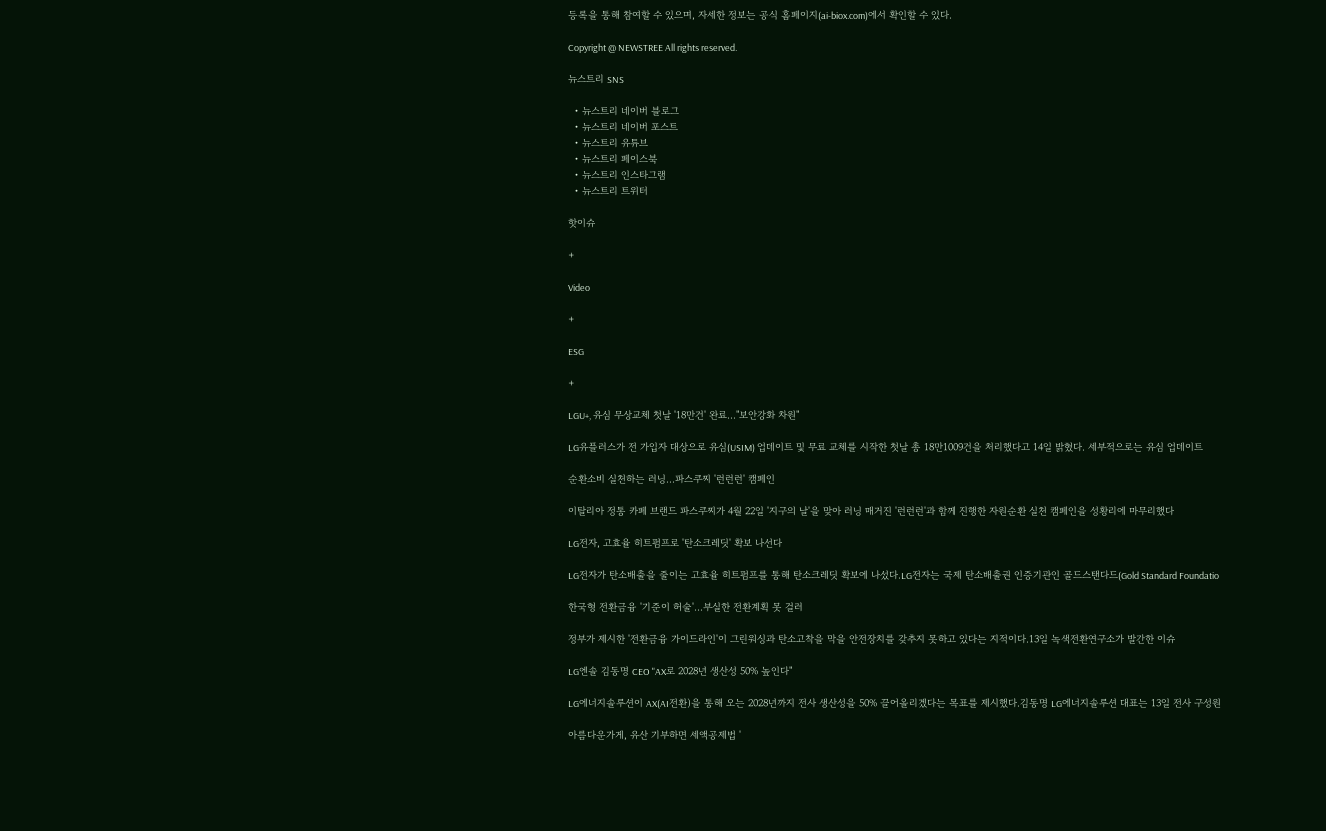등록을 통해 참여할 수 있으며, 자세한 정보는 공식 홈페이지(ai-biox.com)에서 확인할 수 있다.

Copyright @ NEWSTREE All rights reserved.

뉴스트리 SNS

  • 뉴스트리 네이버 블로그
  • 뉴스트리 네이버 포스트
  • 뉴스트리 유튜브
  • 뉴스트리 페이스북
  • 뉴스트리 인스타그램
  • 뉴스트리 트위터

핫이슈

+

Video

+

ESG

+

LGU+, 유심 무상교체 첫날 '18만건' 완료..."보안강화 차원"

LG유플러스가 전 가입자 대상으로 유심(USIM) 업데이트 및 무료 교체를 시작한 첫날 총 18만1009건을 처리했다고 14일 밝혔다. 세부적으로는 유심 업데이트

순환소비 실천하는 러닝...파스쿠찌 '런런런' 캠페인

이탈리아 정통 카페 브랜드 파스쿠찌가 4월 22일 '지구의 날'을 맞아 러닝 매거진 '런런런'과 함께 진행한 자원순환 실천 캠페인을 성황리에 마무리했다

LG전자, 고효율 히트펌프로 '탄소크레딧' 확보 나선다

LG전자가 탄소배출을 줄이는 고효율 히트펌프를 통해 탄소크레딧 확보에 나섰다.LG전자는 국제 탄소배출권 인증기관인 골드스탠다드(Gold Standard Foundatio

한국형 전환금융 '기준이 허술'…부실한 전환계획 못 걸러

정부가 제시한 '전환금융 가이드라인'이 그린워싱과 탄소고착을 막을 안전장치를 갖추지 못하고 있다는 지적이다.13일 녹색전환연구소가 발간한 이슈

LG엔솔 김동명 CEO "AX로 2028년 생산성 50% 높인다"

LG에너지솔루션이 AX(AI전환)을 통해 오는 2028년까지 전사 생산성을 50% 끌어올리겠다는 목표를 제시했다.김동명 LG에너지솔루션 대표는 13일 전사 구성원

아름다운가게, 유산 기부하면 세액공제법 '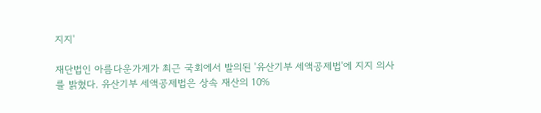지지'

재단법인 아름다운가게가 최근 국회에서 발의된 '유산기부 세액공제법'에 지지 의사를 밝혔다. 유산기부 세액공제법은 상속 재산의 10%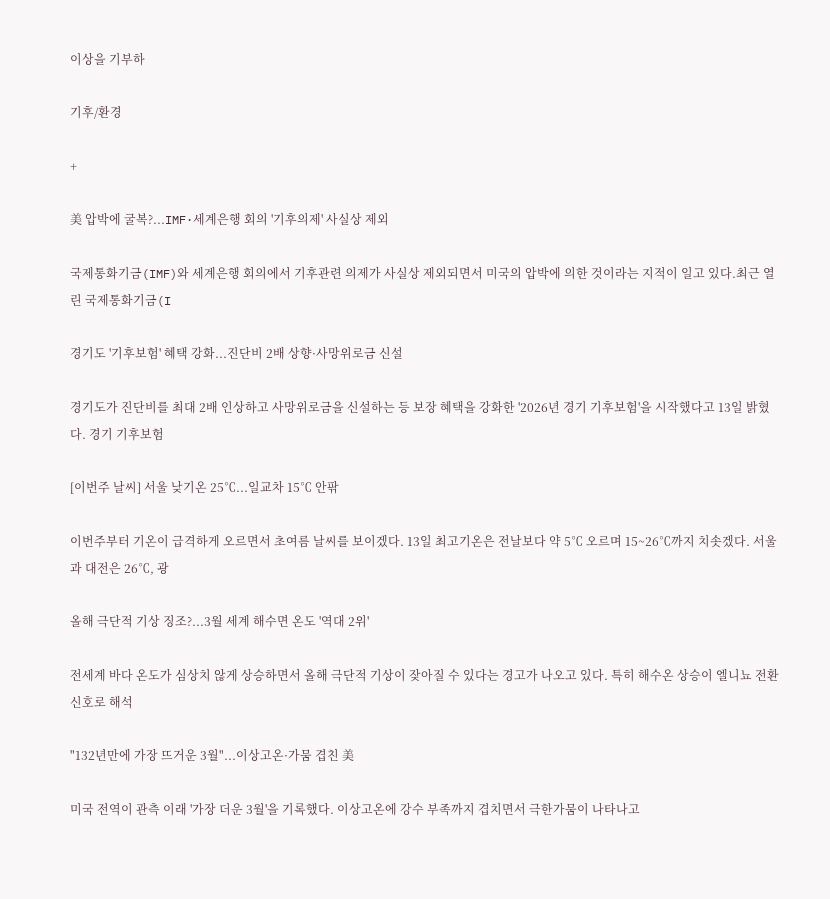이상을 기부하

기후/환경

+

美 압박에 굴복?...IMF·세계은행 회의 '기후의제' 사실상 제외

국제통화기금(IMF)와 세계은행 회의에서 기후관련 의제가 사실상 제외되면서 미국의 압박에 의한 것이라는 지적이 일고 있다.최근 열린 국제통화기금(I

경기도 '기후보험' 혜택 강화...진단비 2배 상향·사망위로금 신설

경기도가 진단비를 최대 2배 인상하고 사망위로금을 신설하는 등 보장 혜택을 강화한 '2026년 경기 기후보험'을 시작했다고 13일 밝혔다. 경기 기후보험

[이번주 날씨] 서울 낮기온 25℃...일교차 15℃ 안팎

이번주부터 기온이 급격하게 오르면서 초여름 날씨를 보이겠다. 13일 최고기온은 전날보다 약 5℃ 오르며 15~26℃까지 치솟겠다. 서울과 대전은 26℃, 광

올해 극단적 기상 징조?...3월 세계 해수면 온도 '역대 2위'

전세계 바다 온도가 심상치 않게 상승하면서 올해 극단적 기상이 잦아질 수 있다는 경고가 나오고 있다. 특히 해수온 상승이 엘니뇨 전환 신호로 해석

"132년만에 가장 뜨거운 3월"...이상고온·가뭄 겹친 美

미국 전역이 관측 이래 '가장 더운 3월'을 기록했다. 이상고온에 강수 부족까지 겹치면서 극한가뭄이 나타나고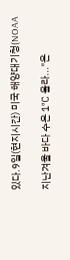있다.9일(현지시간) 미국 해양대기청(NOAA

지난겨울 바다 수온 1℃ 올라..."온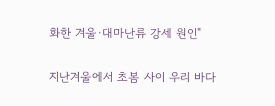화한 겨울·대마난류 강세 원인"

지난겨울에서 초봄 사이 우리 바다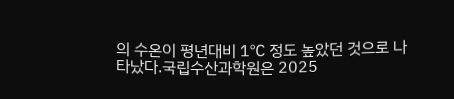의 수온이 평년대비 1℃ 정도 높았던 것으로 나타났다.국립수산과학원은 2025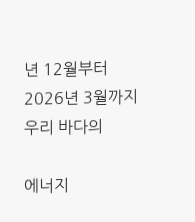년 12월부터 2026년 3월까지 우리 바다의

에너지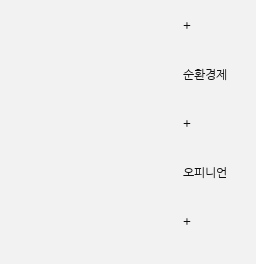+

순환경제

+

오피니언

+